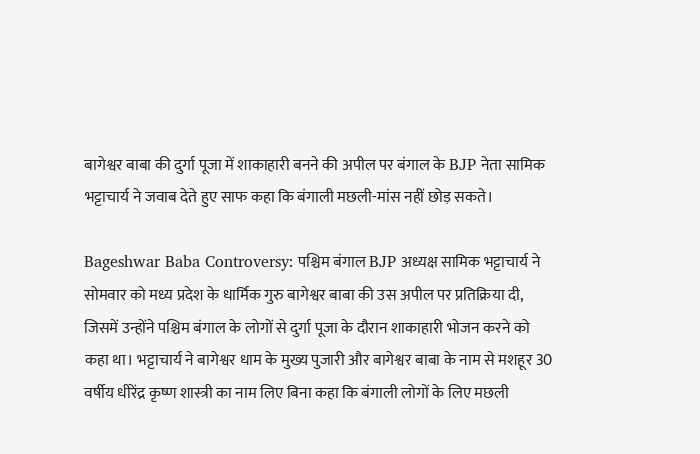बागेश्वर बाबा की दुर्गा पूजा में शाकाहारी बनने की अपील पर बंगाल के BJP नेता सामिक भट्टाचार्य ने जवाब देते हुए साफ कहा कि बंगाली मछली-मांस नहीं छोड़ सकते।

Bageshwar Baba Controversy: पश्चिम बंगाल BJP अध्यक्ष सामिक भट्टाचार्य ने सोमवार को मध्य प्रदेश के धार्मिक गुरु बागेश्वर बाबा की उस अपील पर प्रतिक्रिया दी, जिसमें उन्होंने पश्चिम बंगाल के लोगों से दुर्गा पूजा के दौरान शाकाहारी भोजन करने को कहा था। भट्टाचार्य ने बागेश्वर धाम के मुख्य पुजारी और बागेश्वर बाबा के नाम से मशहूर 30 वर्षीय धीरेंद्र कृष्ण शास्त्री का नाम लिए बिना कहा कि बंगाली लोगों के लिए मछली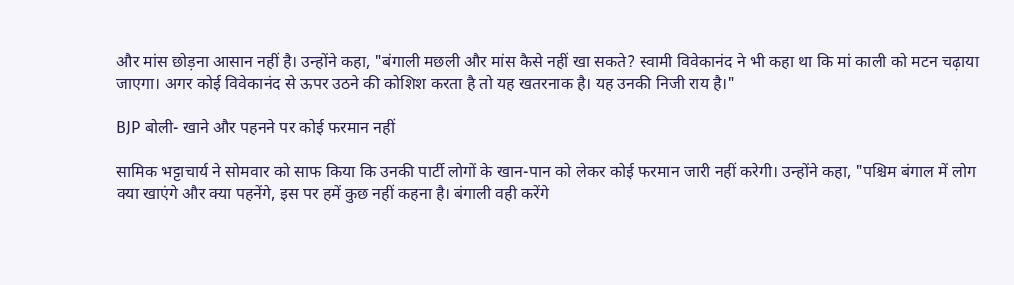और मांस छोड़ना आसान नहीं है। उन्होंने कहा, "बंगाली मछली और मांस कैसे नहीं खा सकते? स्वामी विवेकानंद ने भी कहा था कि मां काली को मटन चढ़ाया जाएगा। अगर कोई विवेकानंद से ऊपर उठने की कोशिश करता है तो यह खतरनाक है। यह उनकी निजी राय है।"

BJP बोली- खाने और पहनने पर कोई फरमान नहीं

सामिक भट्टाचार्य ने सोमवार को साफ किया कि उनकी पार्टी लोगों के खान-पान को लेकर कोई फरमान जारी नहीं करेगी। उन्होंने कहा, "पश्चिम बंगाल में लोग क्या खाएंगे और क्या पहनेंगे, इस पर हमें कुछ नहीं कहना है। बंगाली वही करेंगे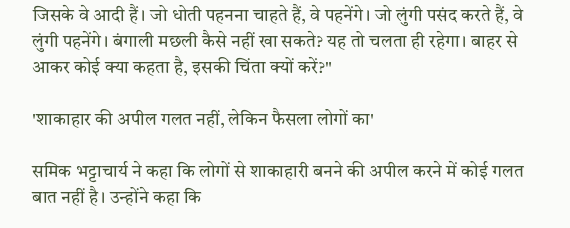जिसके वे आदी हैं। जो धोती पहनना चाहते हैं, वे पहनेंगे। जो लुंगी पसंद करते हैं, वे लुंगी पहनेंगे। बंगाली मछली कैसे नहीं खा सकते? यह तो चलता ही रहेगा। बाहर से आकर कोई क्या कहता है, इसकी चिंता क्यों करें?"

'शाकाहार की अपील गलत नहीं, लेकिन फैसला लोगों का'

समिक भट्टाचार्य ने कहा कि लोगों से शाकाहारी बनने की अपील करने में कोई गलत बात नहीं है। उन्होंने कहा कि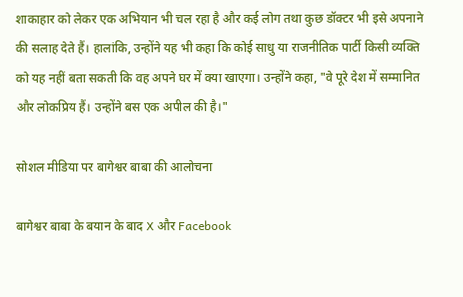शाकाहार को लेकर एक अभियान भी चल रहा है और कई लोग तथा कुछ डॉक्टर भी इसे अपनाने की सलाह देते हैं। हालांकि, उन्होंने यह भी कहा कि कोई साधु या राजनीतिक पार्टी किसी व्यक्ति को यह नहीं बता सकती कि वह अपने घर में क्या खाएगा। उन्होंने कहा, "वे पूरे देश में सम्मानित और लोकप्रिय हैं। उन्होंने बस एक अपील की है।"

सोशल मीडिया पर बागेश्वर बाबा की आलोचना

बागेश्वर बाबा के बयान के बाद X और Facebook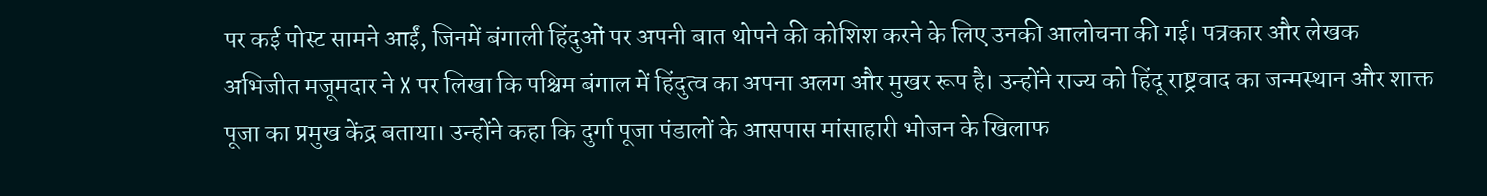पर कई पोस्ट सामने आईं, जिनमें बंगाली हिंदुओं पर अपनी बात थोपने की कोशिश करने के लिए उनकी आलोचना की गई। पत्रकार और लेखक अभिजीत मजूमदार ने X पर लिखा कि पश्चिम बंगाल में हिंदुत्व का अपना अलग और मुखर रूप है। उन्होंने राज्य को हिंदू राष्ट्रवाद का जन्मस्थान और शाक्त पूजा का प्रमुख केंद्र बताया। उन्होंने कहा कि दुर्गा पूजा पंडालों के आसपास मांसाहारी भोजन के खिलाफ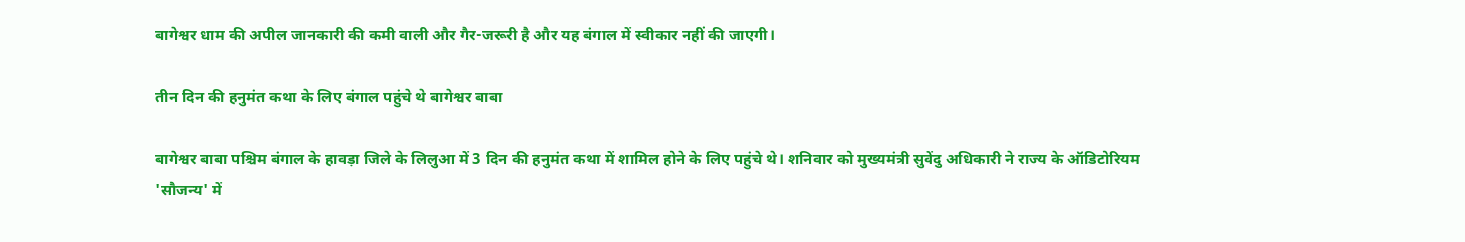बागेश्वर धाम की अपील जानकारी की कमी वाली और गैर-जरूरी है और यह बंगाल में स्वीकार नहीं की जाएगी।

तीन दिन की हनुमंत कथा के लिए बंगाल पहुंचे थे बागेश्वर बाबा

बागेश्वर बाबा पश्चिम बंगाल के हावड़ा जिले के लिलुआ में 3 दिन की हनुमंत कथा में शामिल होने के लिए पहुंचे थे। शनिवार को मुख्यमंत्री सुवेंदु अधिकारी ने राज्य के ऑडिटोरियम 'सौजन्य' में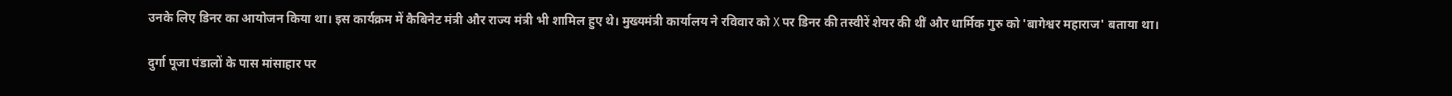उनके लिए डिनर का आयोजन किया था। इस कार्यक्रम में कैबिनेट मंत्री और राज्य मंत्री भी शामिल हुए थे। मुख्यमंत्री कार्यालय ने रविवार को X पर डिनर की तस्वीरें शेयर की थीं और धार्मिक गुरु को 'बागेश्वर महाराज' बताया था।

दुर्गा पूजा पंडालों के पास मांसाहार पर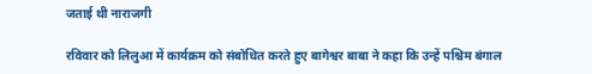जताई थी नाराजगी

रविवार को लिलुआ में कार्यक्रम को संबोधित करते हुए बागेश्वर बाबा ने कहा कि उन्हें पश्चिम बंगाल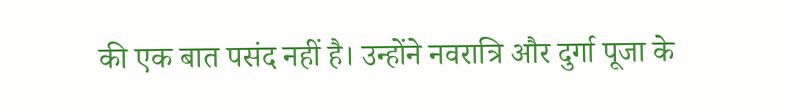की एक बात पसंद नहीं है। उन्होंने नवरात्रि और दुर्गा पूजा के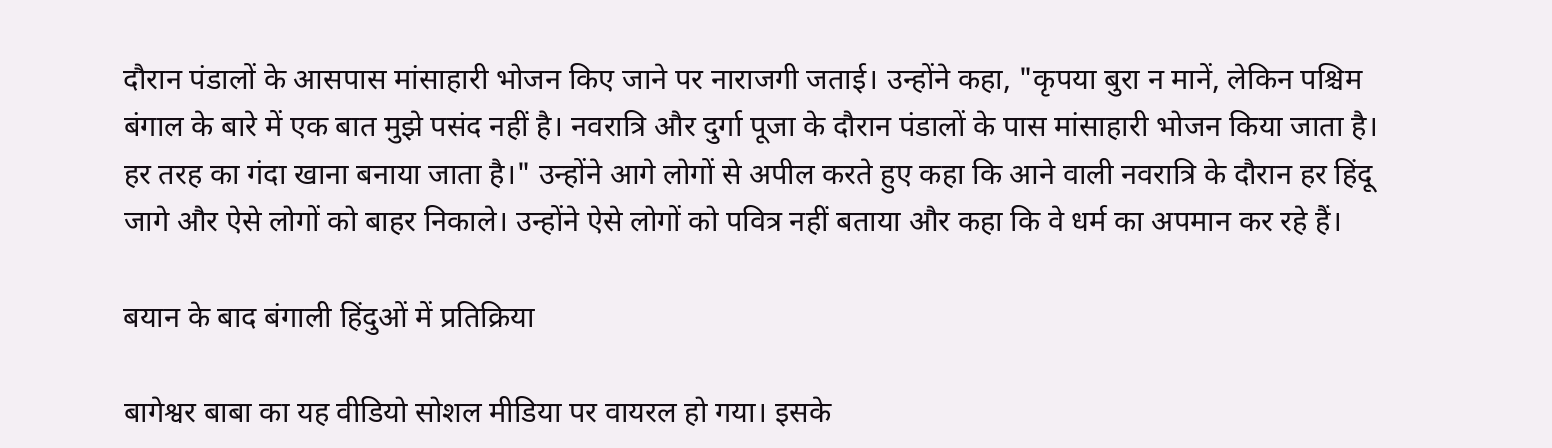दौरान पंडालों के आसपास मांसाहारी भोजन किए जाने पर नाराजगी जताई। उन्होंने कहा, "कृपया बुरा न मानें, लेकिन पश्चिम बंगाल के बारे में एक बात मुझे पसंद नहीं है। नवरात्रि और दुर्गा पूजा के दौरान पंडालों के पास मांसाहारी भोजन किया जाता है। हर तरह का गंदा खाना बनाया जाता है।" उन्होंने आगे लोगों से अपील करते हुए कहा कि आने वाली नवरात्रि के दौरान हर हिंदू जागे और ऐसे लोगों को बाहर निकाले। उन्होंने ऐसे लोगों को पवित्र नहीं बताया और कहा कि वे धर्म का अपमान कर रहे हैं।

बयान के बाद बंगाली हिंदुओं में प्रतिक्रिया

बागेश्वर बाबा का यह वीडियो सोशल मीडिया पर वायरल हो गया। इसके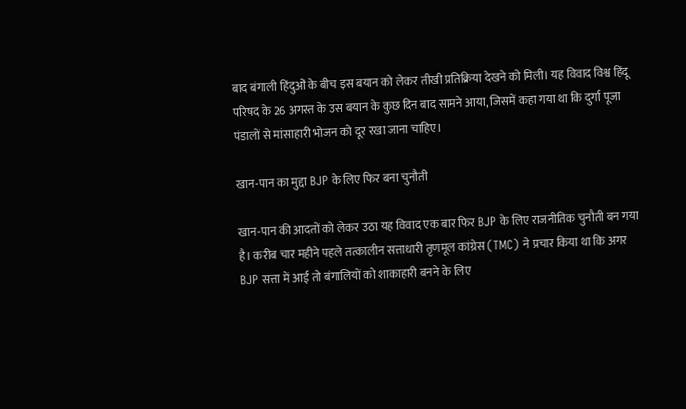बाद बंगाली हिंदुओं के बीच इस बयान को लेकर तीखी प्रतिक्रिया देखने को मिली। यह विवाद विश्व हिंदू परिषद के 26 अगस्त के उस बयान के कुछ दिन बाद सामने आया, जिसमें कहा गया था कि दुर्गा पूजा पंडालों से मांसाहारी भोजन को दूर रखा जाना चाहिए।

खान-पान का मुद्दा BJP के लिए फिर बना चुनौती

खान-पान की आदतों को लेकर उठा यह विवाद एक बार फिर BJP के लिए राजनीतिक चुनौती बन गया है। करीब चार महीने पहले तत्कालीन सत्ताधारी तृणमूल कांग्रेस (TMC) ने प्रचार किया था कि अगर BJP सत्ता में आई तो बंगालियों को शाकाहारी बनने के लिए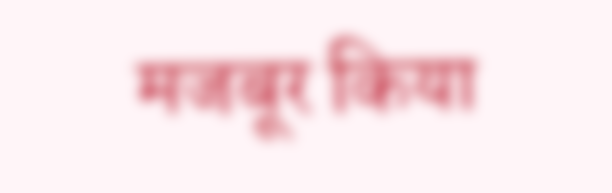मजबूर किया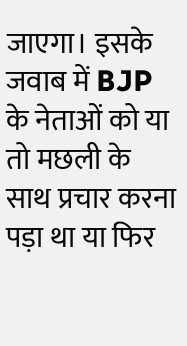जाएगा। इसके जवाब में BJP के नेताओं को या तो मछली के साथ प्रचार करना पड़ा था या फिर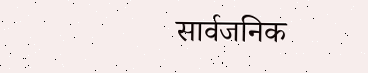सार्वजनिक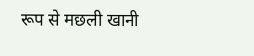रूप से मछली खानी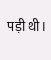पड़ी थी।